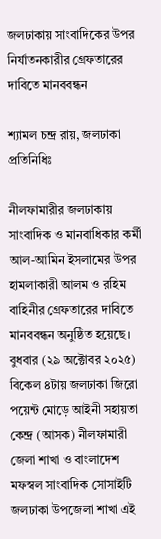জলঢাকায় সাংবাদিকের উপর নির্যাতনকারীর গ্রেফতারের দাবিতে মানববন্ধন

শ্যামল চন্দ্র রায়, জলঢাকা প্রতিনিধিঃ

নীলফামারীর জলঢাকায় সাংবাদিক ও মানবাধিকার কর্মী আল-আমিন ইসলামের উপর হামলাকারী আলম ও রহিম বাহিনীর গ্রেফতারের দাবিতে মানববন্ধন অনুষ্ঠিত হয়েছে। বুধবার (২৯ অক্টোবর ২০২৫) বিকেল ৪টায় জলঢাকা জিরো পয়েন্ট মোড়ে আইনী সহায়তা কেন্দ্র (আসক) নীলফামারী জেলা শাখা ও বাংলাদেশ মফস্বল সাংবাদিক সোসাইটি জলঢাকা উপজেলা শাখা এই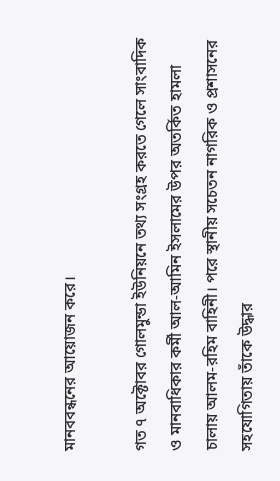মানববন্ধনের আয়োজন করে।

গত ৭ অক্টোবর গোলমুন্ডা ইউনিয়নে তথ্য সংগ্রহ করতে গেলে সাংবাদিক ও মানবাধিকার কর্মী আল-আমিন ইসলামের উপর অতর্কিত হামলা চালায় আলম-রহিম বাহিনী। পরে স্থানীয় সচেতন নাগরিক ও প্রশাসনের সহযোগিতায় তাঁকে উদ্ধার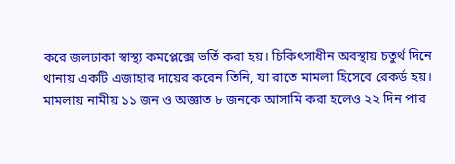করে জলঢাকা স্বাস্থ্য কমপ্লেক্সে ভর্তি করা হয়। চিকিৎসাধীন অবস্থায় চতুর্থ দিনে থানায় একটি এজাহার দায়ের করেন তিনি, যা রাতে মামলা হিসেবে রেকর্ড হয়। মামলায় নামীয় ১১ জন ও অজ্ঞাত ৮ জনকে আসামি করা হলেও ২২ দিন পার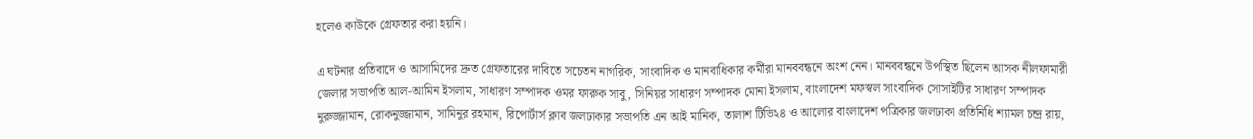হলেও কাউকে গ্রেফতার করা হয়নি।

এ ঘটনার প্রতিবাদে ও আসামিদের দ্রুত গ্রেফতারের দাবিতে সচেতন নাগরিক, সাংবাদিক ও মানবাধিকার কর্মীরা মানববন্ধনে অংশ নেন। মানববন্ধনে উপস্থিত ছিলেন আসক নীলফামারী জেলার সভাপতি আল-আমিন ইসলাম, সাধারণ সম্পাদক ওমর ফারুক সাবু, সিনিয়র সাধারণ সম্পাদক মোনা ইসলাম, বাংলাদেশ মফস্বল সাংবাদিক সোসাইটির সাধারণ সম্পাদক নুরুজ্জামান, রোকনুজ্জামান, সামিনুর রহমান, রিপোর্টার্স ক্লাব জলঢাকার সভাপতি এন আই মানিক, তালাশ টিভি২৪ ও আলোর বাংলাদেশ পত্রিকার জলঢাকা প্রতিনিধি শ্যামল চন্দ্র রায়,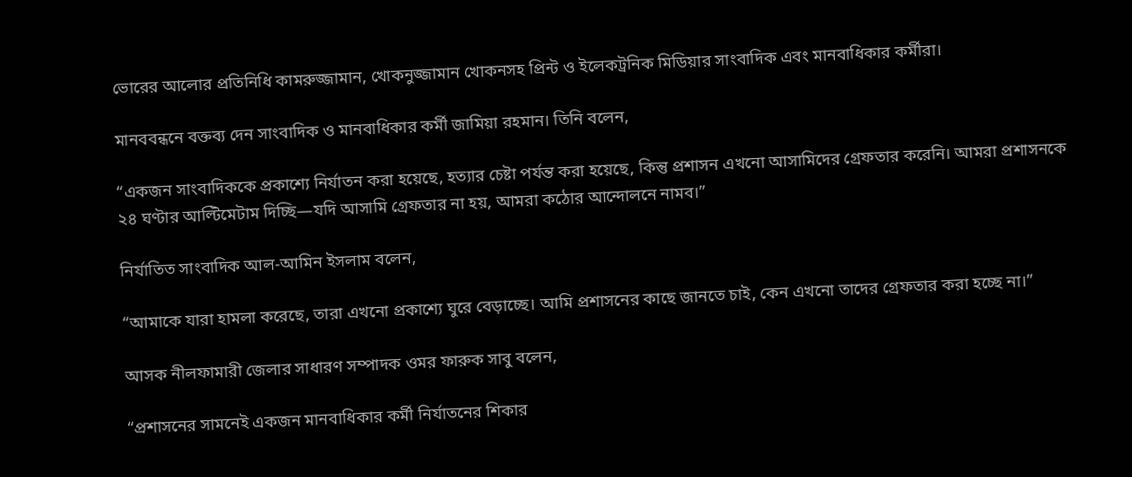ভোরের আলোর প্রতিনিধি কামরুজ্জামান, খোকনুজ্জামান খোকনসহ প্রিন্ট ও ইলেকট্রনিক মিডিয়ার সাংবাদিক এবং মানবাধিকার কর্মীরা।

মানববন্ধনে বক্তব্য দেন সাংবাদিক ও মানবাধিকার কর্মী জামিয়া রহমান। তিনি বলেন,

“একজন সাংবাদিককে প্রকাশ্যে নির্যাতন করা হয়েছে, হত্যার চেষ্টা পর্যন্ত করা হয়েছে, কিন্তু প্রশাসন এখনো আসামিদের গ্রেফতার করেনি। আমরা প্রশাসনকে ২৪ ঘণ্টার আল্টিমেটাম দিচ্ছি—যদি আসামি গ্রেফতার না হয়, আমরা কঠোর আন্দোলনে নামব।”

নির্যাতিত সাংবাদিক আল-আমিন ইসলাম বলেন,

“আমাকে যারা হামলা করেছে, তারা এখনো প্রকাশ্যে ঘুরে বেড়াচ্ছে। আমি প্রশাসনের কাছে জানতে চাই, কেন এখনো তাদের গ্রেফতার করা হচ্ছে না।”

আসক নীলফামারী জেলার সাধারণ সম্পাদক ওমর ফারুক সাবু বলেন,

“প্রশাসনের সামনেই একজন মানবাধিকার কর্মী নির্যাতনের শিকার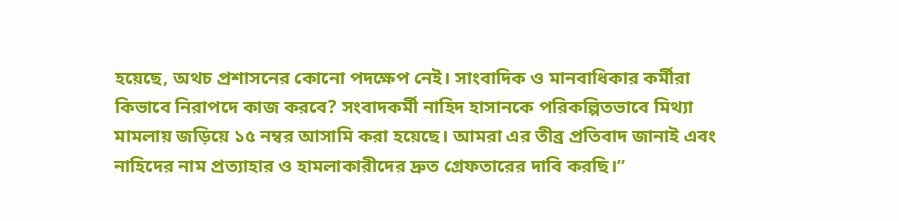হয়েছে, অথচ প্রশাসনের কোনো পদক্ষেপ নেই। সাংবাদিক ও মানবাধিকার কর্মীরা কিভাবে নিরাপদে কাজ করবে? সংবাদকর্মী নাহিদ হাসানকে পরিকল্পিতভাবে মিথ্যা মামলায় জড়িয়ে ১৫ নম্বর আসামি করা হয়েছে। আমরা এর তীব্র প্রতিবাদ জানাই এবং নাহিদের নাম প্রত্যাহার ও হামলাকারীদের দ্রুত গ্রেফতারের দাবি করছি।”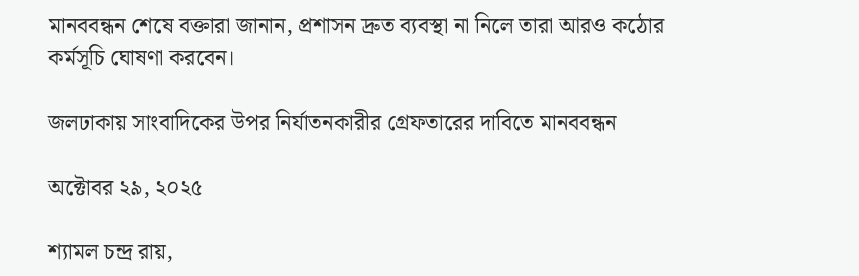মানববন্ধন শেষে বক্তারা জানান, প্রশাসন দ্রুত ব্যবস্থা না নিলে তারা আরও কঠোর কর্মসূচি ঘোষণা করবেন।

জলঢাকায় সাংবাদিকের উপর নির্যাতনকারীর গ্রেফতারের দাবিতে মানববন্ধন

অক্টোবর ২৯, ২০২৫

শ্যামল চন্দ্র রায়,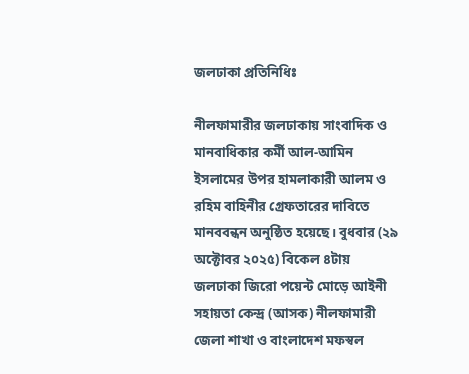জলঢাকা প্রতিনিধিঃ

নীলফামারীর জলঢাকায় সাংবাদিক ও মানবাধিকার কর্মী আল-আমিন ইসলামের উপর হামলাকারী আলম ও রহিম বাহিনীর গ্রেফতারের দাবিতে মানববন্ধন অনুষ্ঠিত হয়েছে। বুধবার (২৯ অক্টোবর ২০২৫) বিকেল ৪টায় জলঢাকা জিরো পয়েন্ট মোড়ে আইনী সহায়তা কেন্দ্র (আসক) নীলফামারী জেলা শাখা ও বাংলাদেশ মফস্বল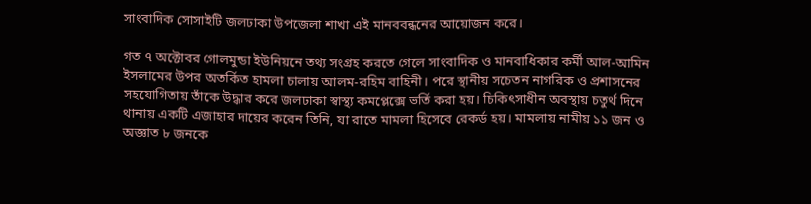সাংবাদিক সোসাইটি জলঢাকা উপজেলা শাখা এই মানববন্ধনের আয়োজন করে।

গত ৭ অক্টোবর গোলমুন্ডা ইউনিয়নে তথ্য সংগ্রহ করতে গেলে সাংবাদিক ও মানবাধিকার কর্মী আল-আমিন ইসলামের উপর অতর্কিত হামলা চালায় আলম-রহিম বাহিনী। পরে স্থানীয় সচেতন নাগরিক ও প্রশাসনের সহযোগিতায় তাঁকে উদ্ধার করে জলঢাকা স্বাস্থ্য কমপ্লেক্সে ভর্তি করা হয়। চিকিৎসাধীন অবস্থায় চতুর্থ দিনে থানায় একটি এজাহার দায়ের করেন তিনি, যা রাতে মামলা হিসেবে রেকর্ড হয়। মামলায় নামীয় ১১ জন ও অজ্ঞাত ৮ জনকে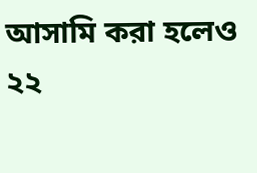আসামি করা হলেও ২২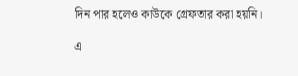দিন পার হলেও কাউকে গ্রেফতার করা হয়নি।

এ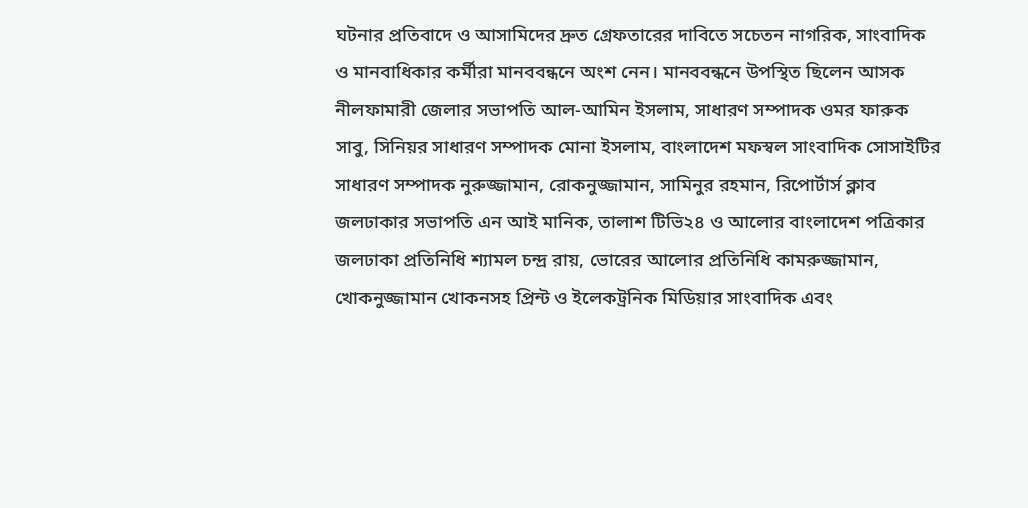ঘটনার প্রতিবাদে ও আসামিদের দ্রুত গ্রেফতারের দাবিতে সচেতন নাগরিক, সাংবাদিক ও মানবাধিকার কর্মীরা মানববন্ধনে অংশ নেন। মানববন্ধনে উপস্থিত ছিলেন আসক নীলফামারী জেলার সভাপতি আল-আমিন ইসলাম, সাধারণ সম্পাদক ওমর ফারুক সাবু, সিনিয়র সাধারণ সম্পাদক মোনা ইসলাম, বাংলাদেশ মফস্বল সাংবাদিক সোসাইটির সাধারণ সম্পাদক নুরুজ্জামান, রোকনুজ্জামান, সামিনুর রহমান, রিপোর্টার্স ক্লাব জলঢাকার সভাপতি এন আই মানিক, তালাশ টিভি২৪ ও আলোর বাংলাদেশ পত্রিকার জলঢাকা প্রতিনিধি শ্যামল চন্দ্র রায়, ভোরের আলোর প্রতিনিধি কামরুজ্জামান, খোকনুজ্জামান খোকনসহ প্রিন্ট ও ইলেকট্রনিক মিডিয়ার সাংবাদিক এবং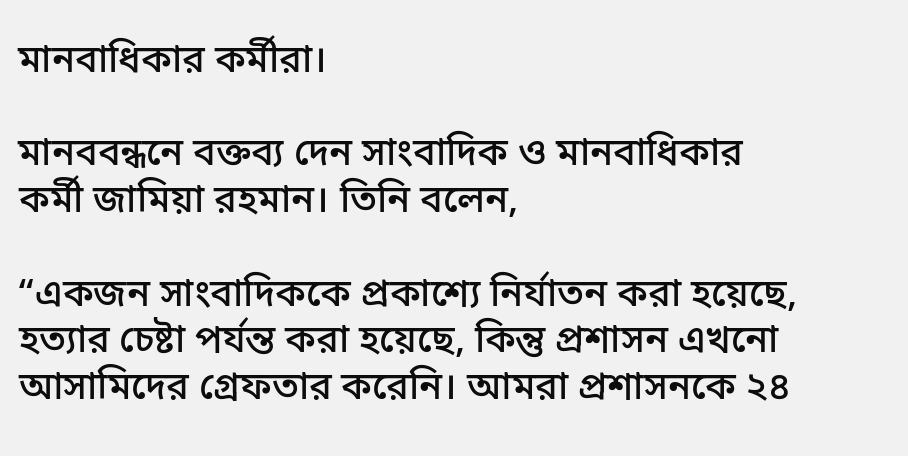মানবাধিকার কর্মীরা।

মানববন্ধনে বক্তব্য দেন সাংবাদিক ও মানবাধিকার কর্মী জামিয়া রহমান। তিনি বলেন,

“একজন সাংবাদিককে প্রকাশ্যে নির্যাতন করা হয়েছে, হত্যার চেষ্টা পর্যন্ত করা হয়েছে, কিন্তু প্রশাসন এখনো আসামিদের গ্রেফতার করেনি। আমরা প্রশাসনকে ২৪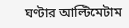ঘণ্টার আল্টিমেটাম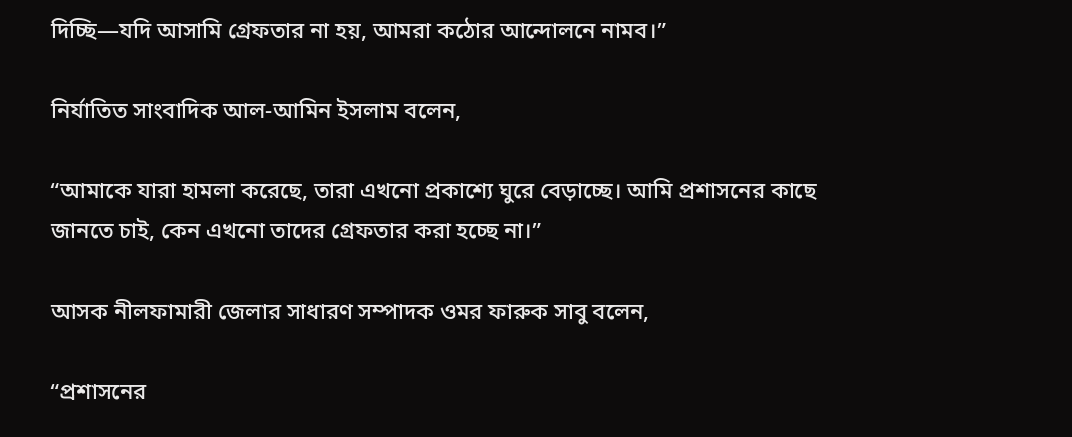দিচ্ছি—যদি আসামি গ্রেফতার না হয়, আমরা কঠোর আন্দোলনে নামব।”

নির্যাতিত সাংবাদিক আল-আমিন ইসলাম বলেন,

“আমাকে যারা হামলা করেছে, তারা এখনো প্রকাশ্যে ঘুরে বেড়াচ্ছে। আমি প্রশাসনের কাছে জানতে চাই, কেন এখনো তাদের গ্রেফতার করা হচ্ছে না।”

আসক নীলফামারী জেলার সাধারণ সম্পাদক ওমর ফারুক সাবু বলেন,

“প্রশাসনের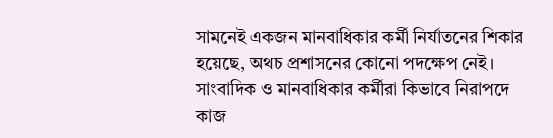সামনেই একজন মানবাধিকার কর্মী নির্যাতনের শিকার হয়েছে, অথচ প্রশাসনের কোনো পদক্ষেপ নেই। সাংবাদিক ও মানবাধিকার কর্মীরা কিভাবে নিরাপদে কাজ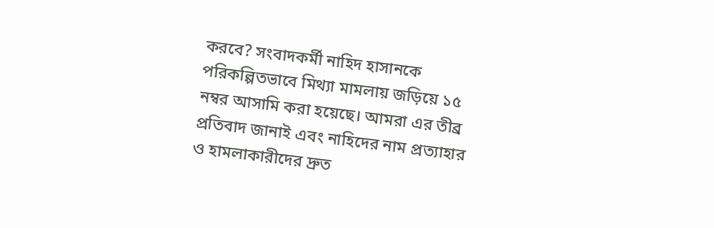করবে? সংবাদকর্মী নাহিদ হাসানকে পরিকল্পিতভাবে মিথ্যা মামলায় জড়িয়ে ১৫ নম্বর আসামি করা হয়েছে। আমরা এর তীব্র প্রতিবাদ জানাই এবং নাহিদের নাম প্রত্যাহার ও হামলাকারীদের দ্রুত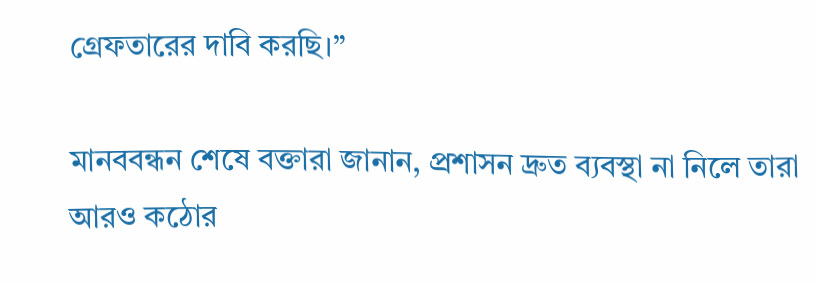গ্রেফতারের দাবি করছি।”

মানববন্ধন শেষে বক্তারা জানান, প্রশাসন দ্রুত ব্যবস্থা না নিলে তারা আরও কঠোর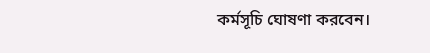কর্মসূচি ঘোষণা করবেন।